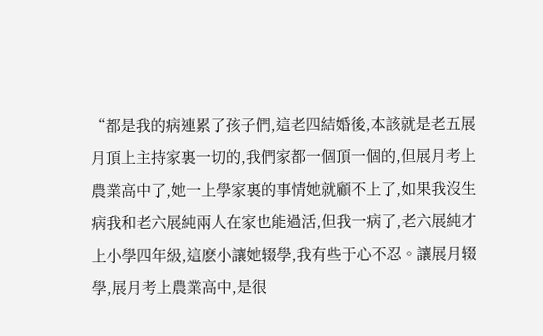“都是我的病連累了孩子們,這老四結婚後,本該就是老五展月頂上主持家裏一切的,我們家都一個頂一個的,但展月考上農業高中了,她一上學家裏的事情她就顧不上了,如果我沒生病我和老六展純兩人在家也能過活,但我一病了,老六展純才上小學四年級,這麽小讓她辍學,我有些于心不忍。讓展月辍學,展月考上農業高中,是很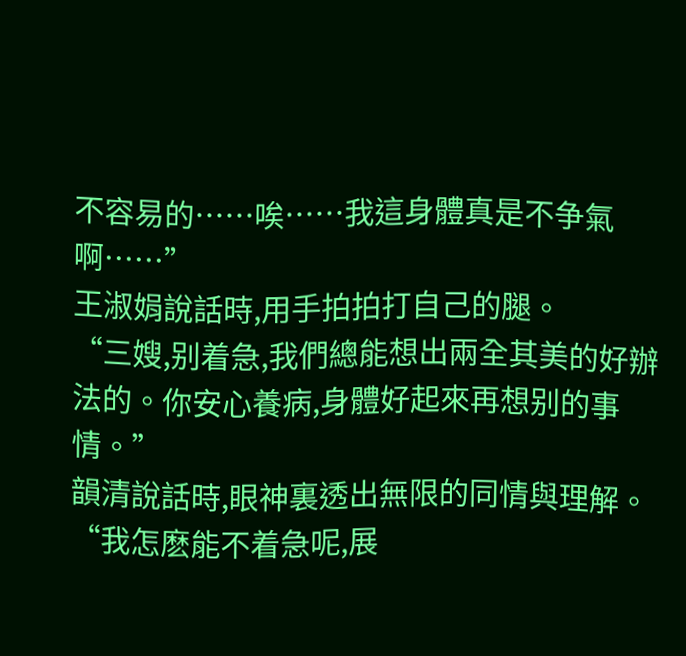不容易的……唉……我這身體真是不争氣啊……”
王淑娟說話時,用手拍拍打自己的腿。
“三嫂,别着急,我們總能想出兩全其美的好辦法的。你安心養病,身體好起來再想别的事情。”
韻清說話時,眼神裏透出無限的同情與理解。
“我怎麽能不着急呢,展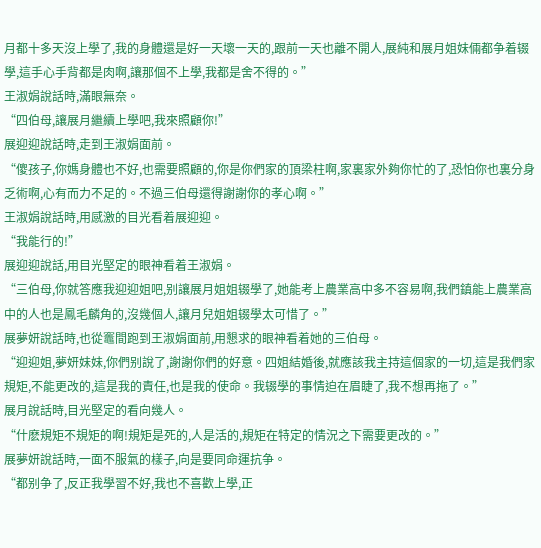月都十多天沒上學了,我的身體還是好一天壞一天的,跟前一天也離不開人,展純和展月姐妹倆都争着辍學,這手心手背都是肉啊,讓那個不上學,我都是舍不得的。”
王淑娟說話時,滿眼無奈。
“四伯母,讓展月繼續上學吧,我來照顧你!”
展迎迎說話時,走到王淑娟面前。
“傻孩子,你媽身體也不好,也需要照顧的,你是你們家的頂梁柱啊,家裏家外夠你忙的了,恐怕你也裏分身乏術啊,心有而力不足的。不過三伯母還得謝謝你的孝心啊。”
王淑娟說話時,用感激的目光看着展迎迎。
“我能行的!”
展迎迎說話,用目光堅定的眼神看着王淑娟。
“三伯母,你就答應我迎迎姐吧,别讓展月姐姐辍學了,她能考上農業高中多不容易啊,我們鎮能上農業高中的人也是鳳毛麟角的,沒幾個人,讓月兒姐姐辍學太可惜了。”
展夢妍說話時,也從竈間跑到王淑娟面前,用懇求的眼神看着她的三伯母。
“迎迎姐,夢妍妹妹,你們别說了,謝謝你們的好意。四姐結婚後,就應該我主持這個家的一切,這是我們家規矩,不能更改的,這是我的責任,也是我的使命。我辍學的事情迫在眉睫了,我不想再拖了。”
展月說話時,目光堅定的看向幾人。
“什麽規矩不規矩的啊!規矩是死的,人是活的,規矩在特定的情況之下需要更改的。”
展夢妍說話時,一面不服氣的樣子,向是要同命運抗争。
“都别争了,反正我學習不好,我也不喜歡上學,正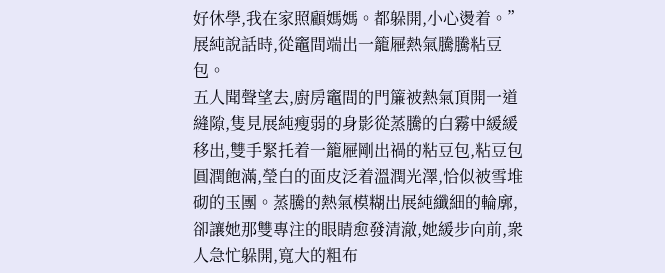好休學,我在家照顧媽媽。都躲開,小心燙着。”
展純說話時,從竈間端出一籠屜熱氣騰騰粘豆包。
五人聞聲望去,廚房竈間的門簾被熱氣頂開一道縫隙,隻見展純瘦弱的身影從蒸騰的白霧中緩緩移出,雙手緊托着一籠屜剛出禍的粘豆包,粘豆包圓潤飽滿,瑩白的面皮泛着溫潤光澤,恰似被雪堆砌的玉團。蒸騰的熱氣模糊出展純纖細的輪廓,卻讓她那雙專注的眼睛愈發清澈,她緩步向前,衆人急忙躲開,寬大的粗布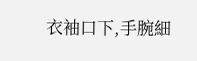衣袖口下,手腕細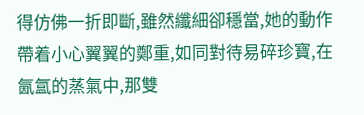得仿佛一折即斷,雖然纖細卻穩當,她的動作帶着小心翼翼的鄭重,如同對待易碎珍寶,在氤氲的蒸氣中,那雙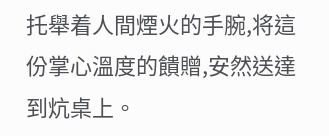托舉着人間煙火的手腕,将這份掌心溫度的饋贈,安然送達到炕桌上。